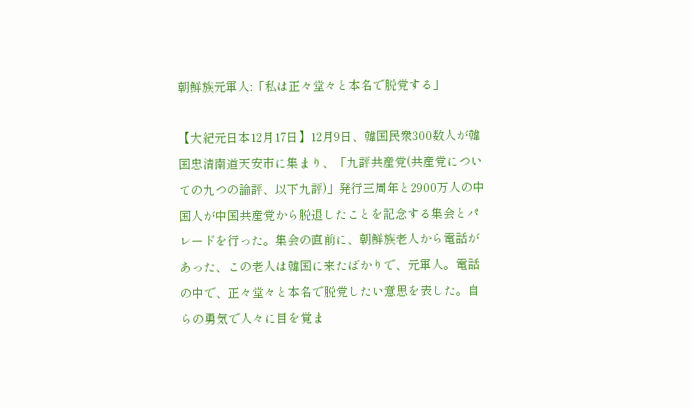朝鮮族元軍人:「私は正々堂々と本名で脱党する」

【大紀元日本12月17日】12月9日、韓国民衆300数人が韓国忠清南道天安市に集まり、「九評共産党(共産党についての九つの論評、以下九評)」発行三周年と2900万人の中国人が中国共産党から脱退したことを記念する集会とパレードを行った。集会の直前に、朝鮮族老人から電話があった、この老人は韓国に来たばかりで、元軍人。電話の中で、正々堂々と本名で脱党したい意思を表した。自らの勇気で人々に目を覚ま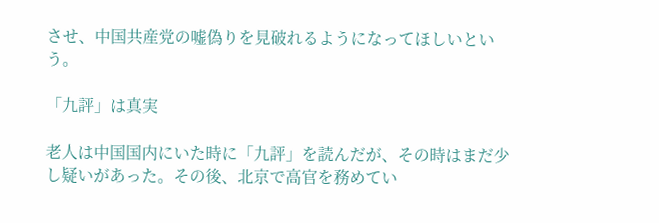させ、中国共産党の嘘偽りを見破れるようになってほしいという。

「九評」は真実

老人は中国国内にいた時に「九評」を読んだが、その時はまだ少し疑いがあった。その後、北京で高官を務めてい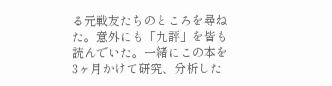る元戦友たちのところを尋ねた。意外にも「九評」を皆も読んでいた。一緒にこの本を3ヶ月かけて研究、分析した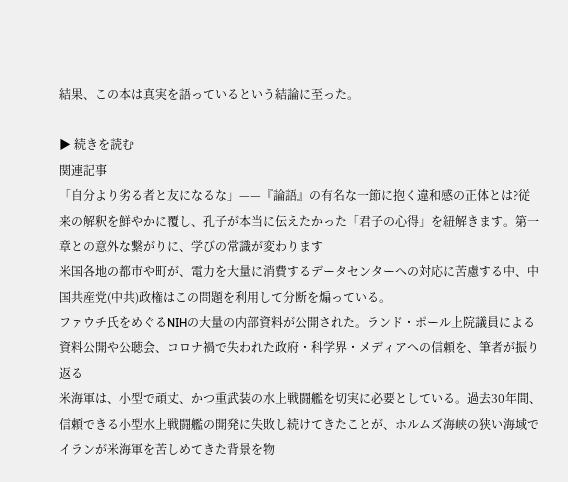結果、この本は真実を語っているという結論に至った。

▶ 続きを読む
関連記事
「自分より劣る者と友になるな」——『論語』の有名な一節に抱く違和感の正体とは?従来の解釈を鮮やかに覆し、孔子が本当に伝えたかった「君子の心得」を紐解きます。第一章との意外な繋がりに、学びの常識が変わります
米国各地の都市や町が、電力を大量に消費するデータセンターへの対応に苦慮する中、中国共産党(中共)政権はこの問題を利用して分断を煽っている。
ファウチ氏をめぐるNIHの大量の内部資料が公開された。ランド・ポール上院議員による資料公開や公聴会、コロナ禍で失われた政府・科学界・メディアへの信頼を、筆者が振り返る
米海軍は、小型で頑丈、かつ重武装の水上戦闘艦を切実に必要としている。過去30年間、信頼できる小型水上戦闘艦の開発に失敗し続けてきたことが、ホルムズ海峡の狭い海域でイランが米海軍を苦しめてきた背景を物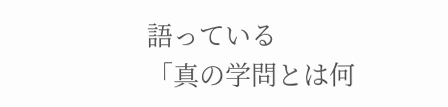語っている
「真の学問とは何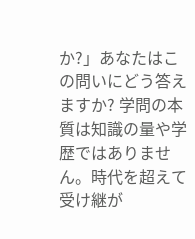か?」あなたはこの問いにどう答えますか? 学問の本質は知識の量や学歴ではありません。時代を超えて受け継が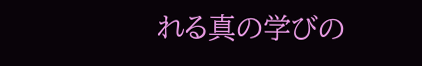れる真の学びの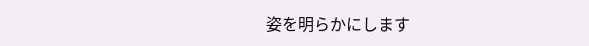姿を明らかにします